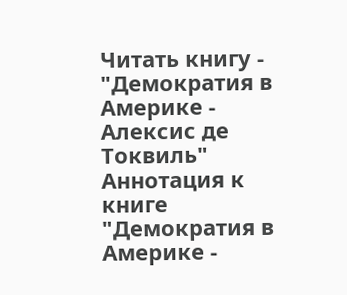Читать книгу - "Демократия в Америке - Алексис де Токвиль"
Аннотация к книге "Демократия в Америке -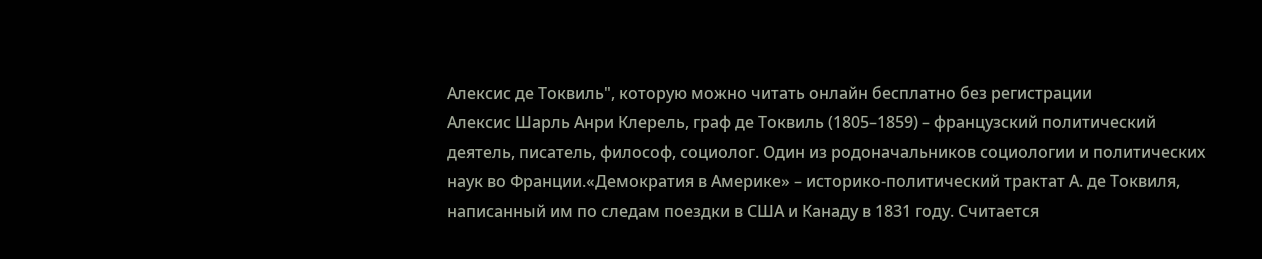Алексис де Токвиль", которую можно читать онлайн бесплатно без регистрации
Алексис Шарль Анри Клерель, граф де Токвиль (1805–1859) – французский политический деятель, писатель, философ, социолог. Один из родоначальников социологии и политических наук во Франции.«Демократия в Америке» – историко-политический трактат А. де Токвиля, написанный им по следам поездки в США и Канаду в 1831 году. Считается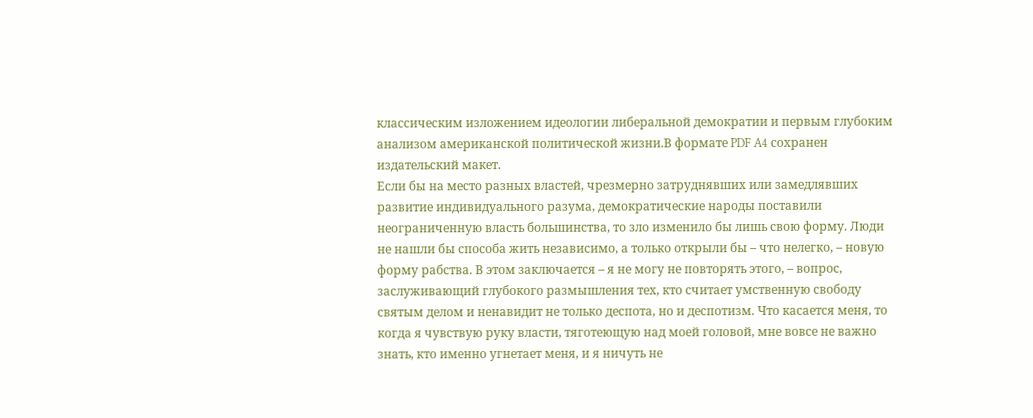классическим изложением идеологии либеральной демократии и первым глубоким анализом американской политической жизни.В формате PDF A4 сохранен издательский макет.
Если бы на место разных властей, чрезмерно затруднявших или замедлявших развитие индивидуального разума, демократические народы поставили неограниченную власть большинства, то зло изменило бы лишь свою форму. Люди не нашли бы способа жить независимо, а только открыли бы – что нелегко, – новую форму рабства. В этом заключается – я не могу не повторять этого, – вопрос, заслуживающий глубокого размышления тех, кто считает умственную свободу святым делом и ненавидит не только деспота, но и деспотизм. Что касается меня, то когда я чувствую руку власти, тяготеющую над моей головой, мне вовсе не важно знать, кто именно угнетает меня, и я ничуть не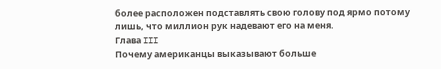более расположен подставлять свою голову под ярмо потому лишь, что миллион рук надевают его на меня.
Глава III
Почему американцы выказывают больше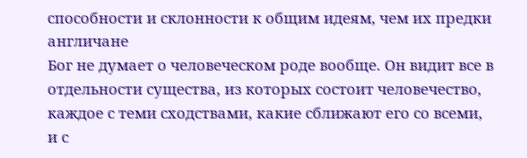способности и склонности к общим идеям, чем их предки англичане
Бог не думает о человеческом роде вообще. Он видит все в отдельности существа, из которых состоит человечество, каждое с теми сходствами, какие сближают его со всеми, и с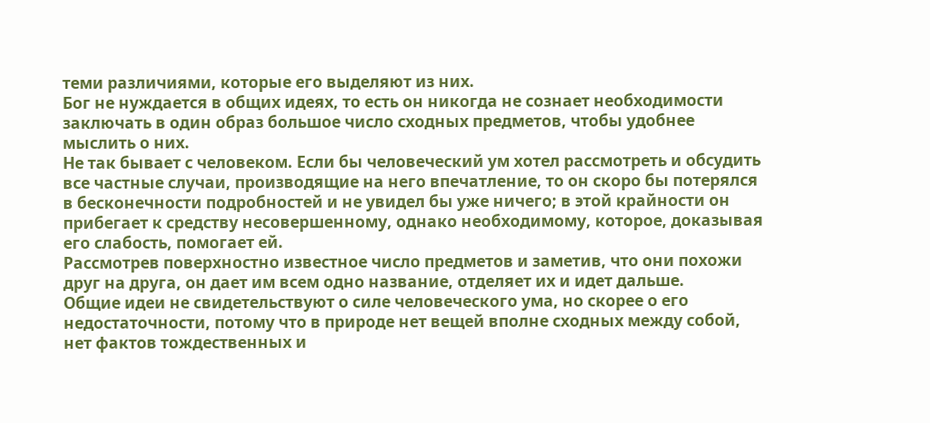теми различиями, которые его выделяют из них.
Бог не нуждается в общих идеях, то есть он никогда не сознает необходимости заключать в один образ большое число сходных предметов, чтобы удобнее мыслить о них.
Не так бывает с человеком. Если бы человеческий ум хотел рассмотреть и обсудить все частные случаи, производящие на него впечатление, то он скоро бы потерялся в бесконечности подробностей и не увидел бы уже ничего; в этой крайности он прибегает к средству несовершенному, однако необходимому, которое, доказывая его слабость, помогает ей.
Рассмотрев поверхностно известное число предметов и заметив, что они похожи друг на друга, он дает им всем одно название, отделяет их и идет дальше.
Общие идеи не свидетельствуют о силе человеческого ума, но скорее о его недостаточности, потому что в природе нет вещей вполне сходных между собой, нет фактов тождественных и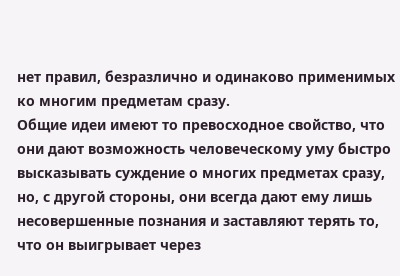нет правил, безразлично и одинаково применимых ко многим предметам сразу.
Общие идеи имеют то превосходное свойство, что они дают возможность человеческому уму быстро высказывать суждение о многих предметах сразу, но, с другой стороны, они всегда дают ему лишь несовершенные познания и заставляют терять то, что он выигрывает через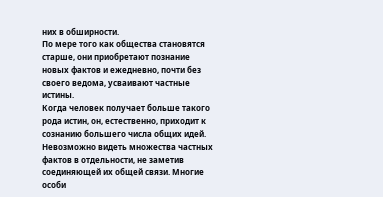них в обширности.
По мере того как общества становятся старше, они приобретают познание новых фактов и ежедневно, почти без своего ведома, усваивают частные истины.
Когда человек получает больше такого рода истин, он, естественно, приходит к сознанию большего числа общих идей. Невозможно видеть множества частных фактов в отдельности, не заметив соединяющей их общей связи. Многие особи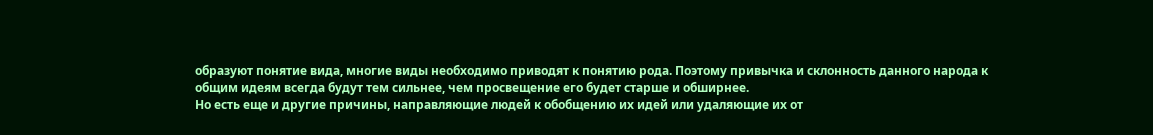образуют понятие вида, многие виды необходимо приводят к понятию рода. Поэтому привычка и склонность данного народа к общим идеям всегда будут тем сильнее, чем просвещение его будет старше и обширнее.
Но есть еще и другие причины, направляющие людей к обобщению их идей или удаляющие их от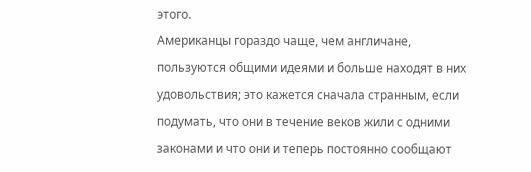этого.
Американцы гораздо чаще, чем англичане, пользуются общими идеями и больше находят в них удовольствия; это кажется сначала странным, если подумать, что они в течение веков жили с одними законами и что они и теперь постоянно сообщают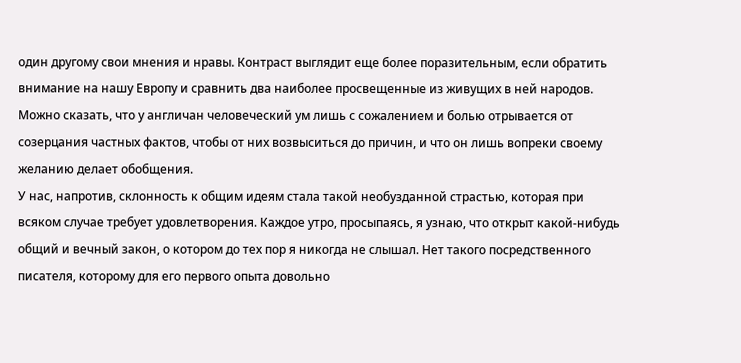один другому свои мнения и нравы. Контраст выглядит еще более поразительным, если обратить внимание на нашу Европу и сравнить два наиболее просвещенные из живущих в ней народов.
Можно сказать, что у англичан человеческий ум лишь с сожалением и болью отрывается от созерцания частных фактов, чтобы от них возвыситься до причин, и что он лишь вопреки своему желанию делает обобщения.
У нас, напротив, склонность к общим идеям стала такой необузданной страстью, которая при всяком случае требует удовлетворения. Каждое утро, просыпаясь, я узнаю, что открыт какой-нибудь общий и вечный закон, о котором до тех пор я никогда не слышал. Нет такого посредственного писателя, которому для его первого опыта довольно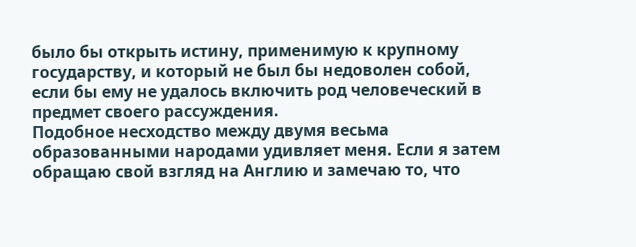было бы открыть истину, применимую к крупному государству, и который не был бы недоволен собой, если бы ему не удалось включить род человеческий в предмет своего рассуждения.
Подобное несходство между двумя весьма образованными народами удивляет меня. Если я затем обращаю свой взгляд на Англию и замечаю то, что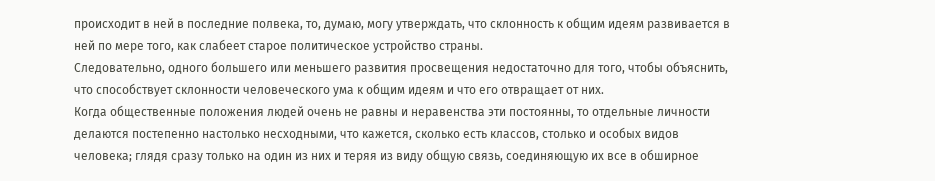происходит в ней в последние полвека, то, думаю, могу утверждать, что склонность к общим идеям развивается в ней по мере того, как слабеет старое политическое устройство страны.
Следовательно, одного большего или меньшего развития просвещения недостаточно для того, чтобы объяснить, что способствует склонности человеческого ума к общим идеям и что его отвращает от них.
Когда общественные положения людей очень не равны и неравенства эти постоянны, то отдельные личности делаются постепенно настолько несходными, что кажется, сколько есть классов, столько и особых видов человека; глядя сразу только на один из них и теряя из виду общую связь, соединяющую их все в обширное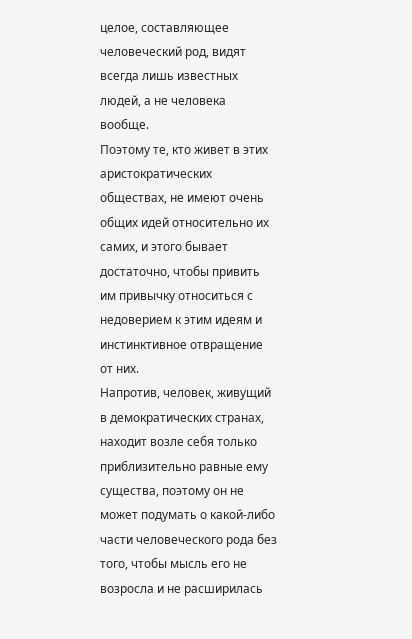целое, составляющее человеческий род, видят всегда лишь известных людей, а не человека вообще.
Поэтому те, кто живет в этих аристократических обществах, не имеют очень общих идей относительно их самих, и этого бывает достаточно, чтобы привить им привычку относиться с недоверием к этим идеям и инстинктивное отвращение от них.
Напротив, человек, живущий в демократических странах, находит возле себя только приблизительно равные ему существа, поэтому он не может подумать о какой-либо части человеческого рода без того, чтобы мысль его не возросла и не расширилась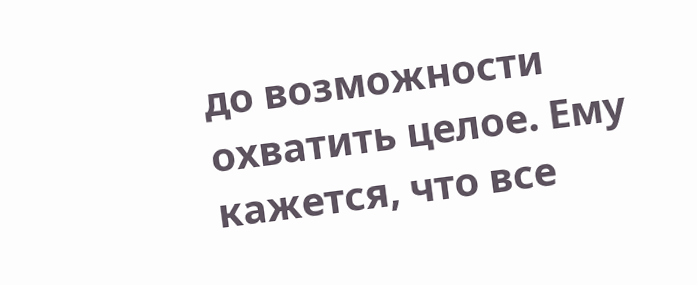до возможности охватить целое. Ему кажется, что все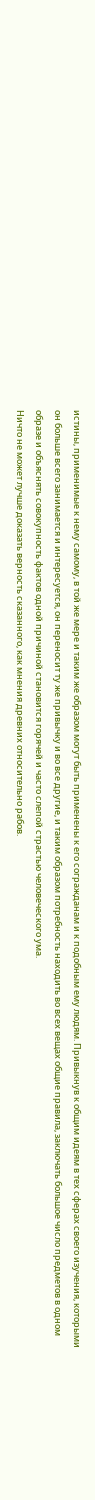истины, применимые к нему самому, в той же мере и таким же образом могут быть применены к его согражданам и к подобным ему людям. Привыкнув к общим идеям в тех сферах своего изучения, которыми он больше всего занимается и интересуется, он переносит ту же привычку и во все другие, и таким образом потребность находить во всех вещах общие правила, заключать большое число предметов в одном образе и объяснять совокупность фактов одной причиной становится горячей и часто слепой страстью человеческого ума.
Ничто не может лучше доказать верность сказанного, как мнения древних относительно рабов.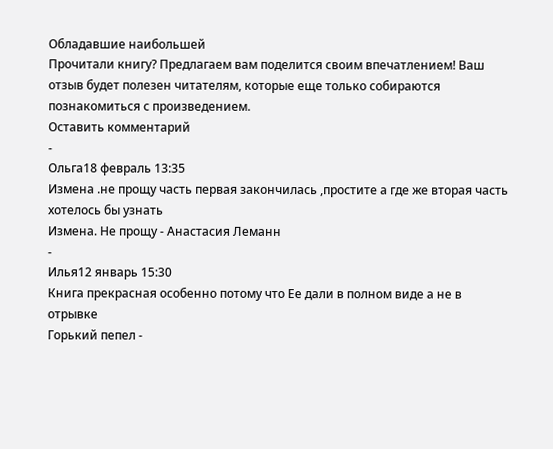Обладавшие наибольшей
Прочитали книгу? Предлагаем вам поделится своим впечатлением! Ваш отзыв будет полезен читателям, которые еще только собираются познакомиться с произведением.
Оставить комментарий
-
Ольга18 февраль 13:35
Измена .не прощу часть первая закончилась ,простите а где же вторая часть хотелось бы узнать
Измена. Не прощу - Анастасия Леманн
-
Илья12 январь 15:30
Книга прекрасная особенно потому что Ее дали в полном виде а не в отрывке
Горький пепел -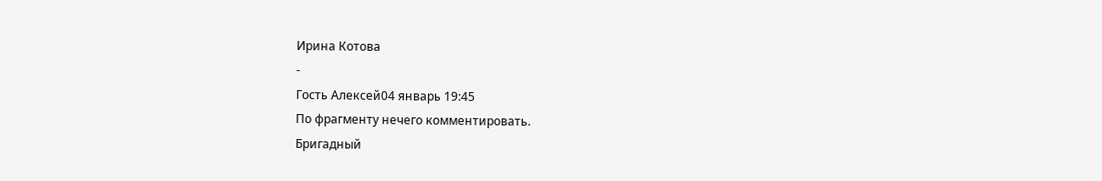Ирина Котова
-
Гость Алексей04 январь 19:45
По фрагменту нечего комментировать.
Бригадный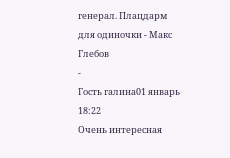генерал. Плацдарм для одиночки - Макс Глебов
-
Гость галина01 январь 18:22
Очень интересная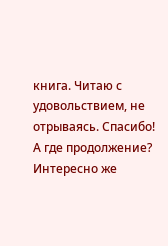книга. Читаю с удовольствием, не отрываясь. Спасибо! А где продолжение? Интересно же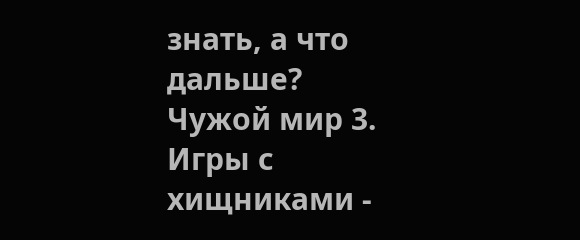знать, а что дальше?
Чужой мир 3. Игры с хищниками -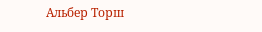Альбер Торш